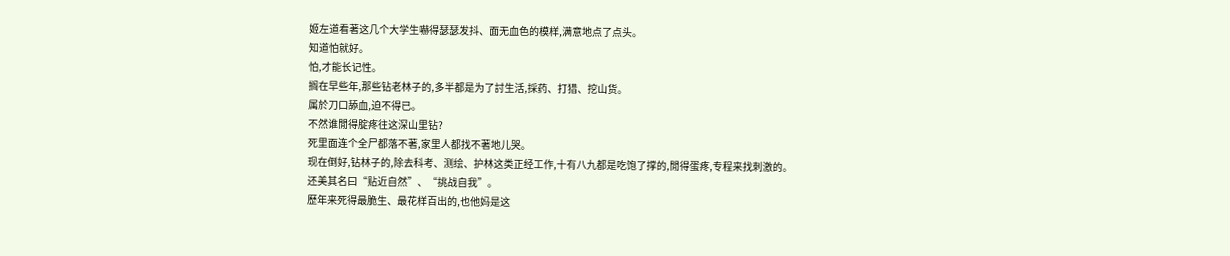姬左道看著这几个大学生嚇得瑟瑟发抖、面无血色的模样,满意地点了点头。
知道怕就好。
怕,才能长记性。
搁在早些年,那些钻老林子的,多半都是为了討生活,採药、打猎、挖山货。
属於刀口舔血,迫不得已。
不然谁閒得腚疼往这深山里钻?
死里面连个全尸都落不著,家里人都找不著地儿哭。
现在倒好,钻林子的,除去科考、测绘、护林这类正经工作,十有八九都是吃饱了撑的,閒得蛋疼,专程来找刺激的。
还美其名曰“贴近自然”、“挑战自我”。
歷年来死得最脆生、最花样百出的,也他妈是这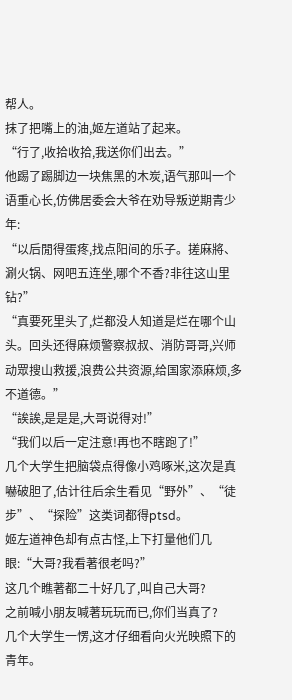帮人。
抹了把嘴上的油,姬左道站了起来。
“行了,收拾收拾,我送你们出去。”
他踢了踢脚边一块焦黑的木炭,语气那叫一个语重心长,仿佛居委会大爷在劝导叛逆期青少年:
“以后閒得蛋疼,找点阳间的乐子。搓麻將、涮火锅、网吧五连坐,哪个不香?非往这山里钻?”
“真要死里头了,烂都没人知道是烂在哪个山头。回头还得麻烦警察叔叔、消防哥哥,兴师动眾搜山救援,浪费公共资源,给国家添麻烦,多不道德。”
“誒誒,是是是,大哥说得对!”
“我们以后一定注意!再也不瞎跑了!”
几个大学生把脑袋点得像小鸡啄米,这次是真嚇破胆了,估计往后余生看见“野外”、“徒步”、“探险”这类词都得ptsd。
姬左道神色却有点古怪,上下打量他们几眼:“大哥?我看著很老吗?”
这几个瞧著都二十好几了,叫自己大哥?
之前喊小朋友喊著玩玩而已,你们当真了?
几个大学生一愣,这才仔细看向火光映照下的青年。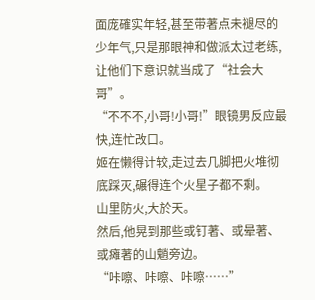面庞確实年轻,甚至带著点未褪尽的少年气,只是那眼神和做派太过老练,让他们下意识就当成了“社会大哥”。
“不不不,小哥!小哥!”眼镜男反应最快,连忙改口。
姬在懒得计较,走过去几脚把火堆彻底踩灭,碾得连个火星子都不剩。
山里防火,大於天。
然后,他晃到那些或钉著、或晕著、或瘫著的山魈旁边。
“咔嚓、咔嚓、咔嚓……”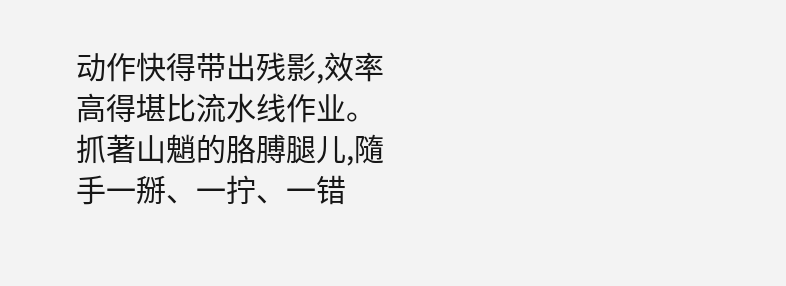动作快得带出残影,效率高得堪比流水线作业。抓著山魈的胳膊腿儿,隨手一掰、一拧、一错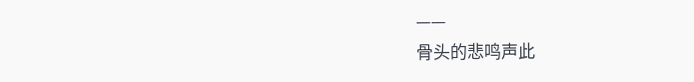——
骨头的悲鸣声此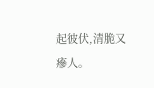起彼伏,清脆又瘮人。